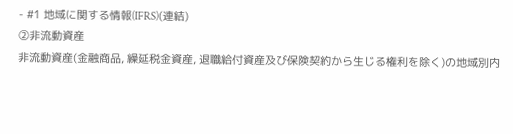- #1 地域に関する情報(IFRS)(連結)
②非流動資産
非流動資産(金融商品, 繰延税金資産, 退職給付資産及び保険契約から生じる権利を除く)の地域別内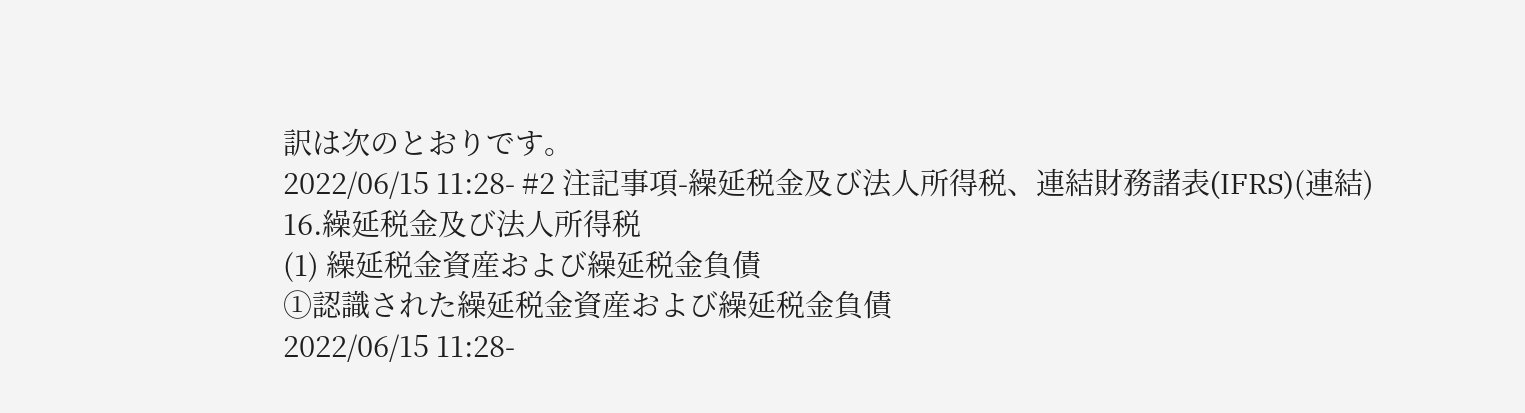訳は次のとおりです。
2022/06/15 11:28- #2 注記事項-繰延税金及び法人所得税、連結財務諸表(IFRS)(連結)
16.繰延税金及び法人所得税
(1) 繰延税金資産および繰延税金負債
①認識された繰延税金資産および繰延税金負債
2022/06/15 11:28-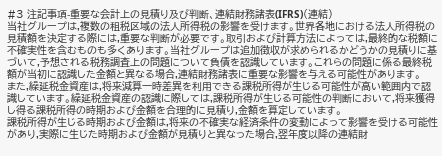#3 注記事項-重要な会計上の見積り及び判断、連結財務諸表(IFRS)(連結)
当社グループは,複数の租税区域の法人所得税の影響を受けます。世界各地における法人所得税の見積額を決定する際には,重要な判断が必要です。取引および計算方法によっては,最終的な税額に不確実性を含むものも多くあります。当社グループは追加徴収が求められるかどうかの見積りに基づいて,予想される税務調査上の問題について負債を認識しています。これらの問題に係る最終税額が当初に認識した金額と異なる場合,連結財務諸表に重要な影響を与える可能性があります。
また,繰延税金資産は,将来減算一時差異を利用できる課税所得が生じる可能性が高い範囲内で認識しています。繰延税金資産の認識に際しては,課税所得が生じる可能性の判断において,将来獲得し得る課税所得の時期および金額を合理的に見積り,金額を算定しています。
課税所得が生じる時期および金額は,将来の不確実な経済条件の変動によって影響を受ける可能性があり,実際に生じた時期および金額が見積りと異なった場合,翌年度以降の連結財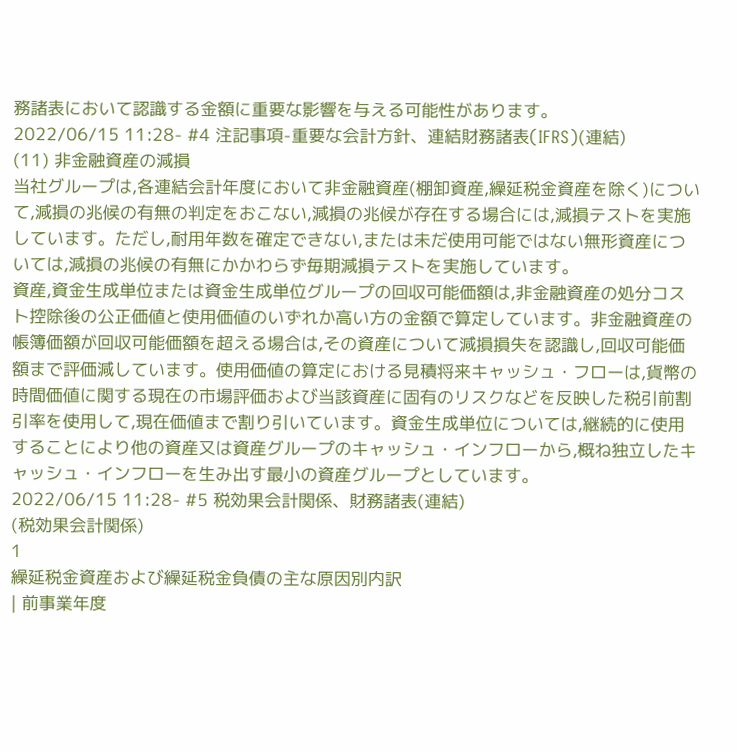務諸表において認識する金額に重要な影響を与える可能性があります。
2022/06/15 11:28- #4 注記事項-重要な会計方針、連結財務諸表(IFRS)(連結)
(11) 非金融資産の減損
当社グループは,各連結会計年度において非金融資産(棚卸資産,繰延税金資産を除く)について,減損の兆候の有無の判定をおこない,減損の兆候が存在する場合には,減損テストを実施しています。ただし,耐用年数を確定できない,または未だ使用可能ではない無形資産については,減損の兆候の有無にかかわらず毎期減損テストを実施しています。
資産,資金生成単位または資金生成単位グループの回収可能価額は,非金融資産の処分コスト控除後の公正価値と使用価値のいずれか高い方の金額で算定しています。非金融資産の帳簿価額が回収可能価額を超える場合は,その資産について減損損失を認識し,回収可能価額まで評価減しています。使用価値の算定における見積将来キャッシュ・フローは,貨幣の時間価値に関する現在の市場評価および当該資産に固有のリスクなどを反映した税引前割引率を使用して,現在価値まで割り引いています。資金生成単位については,継続的に使用することにより他の資産又は資産グループのキャッシュ・インフローから,概ね独立したキャッシュ・インフローを生み出す最小の資産グループとしています。
2022/06/15 11:28- #5 税効果会計関係、財務諸表(連結)
(税効果会計関係)
1
繰延税金資産および繰延税金負債の主な原因別内訳
| 前事業年度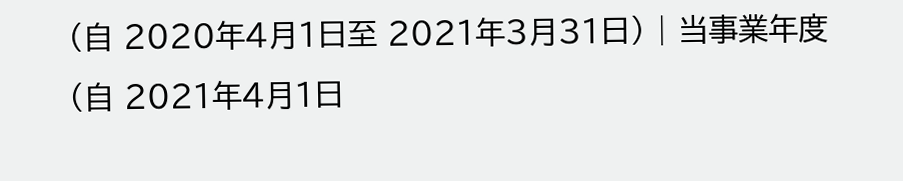(自 2020年4月1日至 2021年3月31日) | 当事業年度(自 2021年4月1日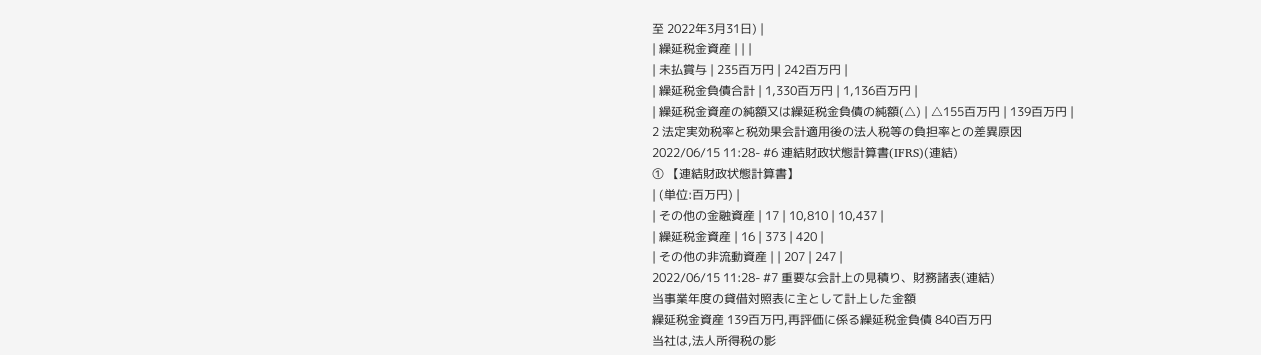至 2022年3月31日) |
| 繰延税金資産 | | |
| 未払賞与 | 235百万円 | 242百万円 |
| 繰延税金負債合計 | 1,330百万円 | 1,136百万円 |
| 繰延税金資産の純額又は繰延税金負債の純額(△) | △155百万円 | 139百万円 |
2 法定実効税率と税効果会計適用後の法人税等の負担率との差異原因
2022/06/15 11:28- #6 連結財政状態計算書(IFRS)(連結)
① 【連結財政状態計算書】
| (単位:百万円) |
| その他の金融資産 | 17 | 10,810 | 10,437 |
| 繰延税金資産 | 16 | 373 | 420 |
| その他の非流動資産 | | 207 | 247 |
2022/06/15 11:28- #7 重要な会計上の見積り、財務諸表(連結)
当事業年度の貸借対照表に主として計上した金額
繰延税金資産 139百万円,再評価に係る繰延税金負債 840百万円
当社は,法人所得税の影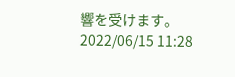響を受けます。
2022/06/15 11:28